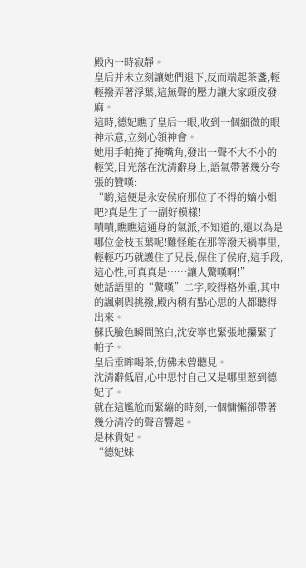殿內一時寂靜。
皇后并未立刻讓她們退下,反而端起茶盞,輕輕撥弄著浮葉,這無聲的壓力讓大家頭皮發麻。
這時,德妃瞧了皇后一眼,收到一個細微的眼神示意,立刻心領神會。
她用手帕掩了掩嘴角,發出一聲不大不小的輕笑,目光落在沈清辭身上,語氣帶著幾分夸張的贊嘆:
“喲,這便是永安侯府那位了不得的嫡小姐吧?真是生了一副好模樣!
嘖嘖,瞧瞧這通身的氣派,不知道的,還以為是哪位金枝玉葉呢!難怪能在那等潑天禍事里,輕輕巧巧就護住了兄長,保住了侯府,這手段,這心性,可真真是……讓人驚嘆啊!”
她話語里的“驚嘆”二字,咬得格外重,其中的諷刺與挑撥,殿內稍有點心思的人都聽得出來。
蘇氏臉色瞬間煞白,沈安寧也緊張地攥緊了帕子。
皇后垂眸喝茶,仿佛未曾聽見。
沈清辭低眉,心中思忖自己又是哪里惹到德妃了。
就在這尷尬而緊繃的時刻,一個慵懶卻帶著幾分清冷的聲音響起。
是林貴妃。
“德妃妹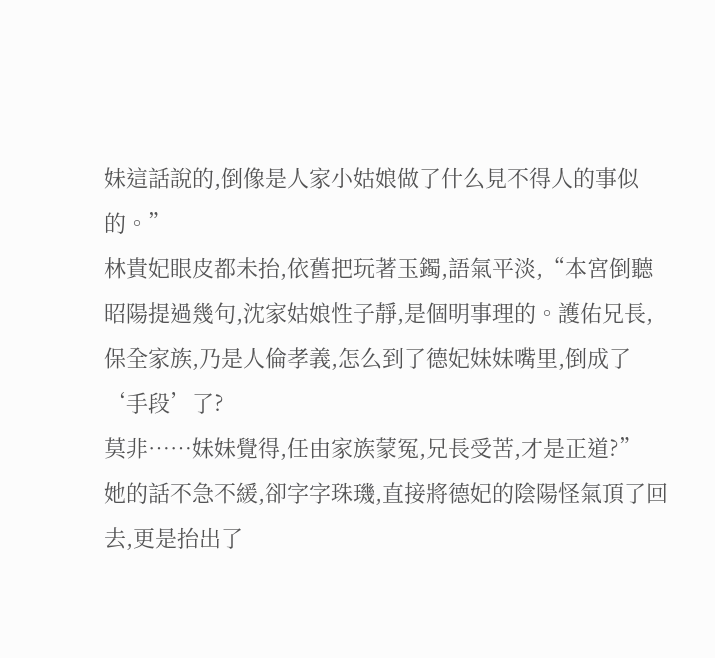妹這話說的,倒像是人家小姑娘做了什么見不得人的事似的。”
林貴妃眼皮都未抬,依舊把玩著玉鐲,語氣平淡,“本宮倒聽昭陽提過幾句,沈家姑娘性子靜,是個明事理的。護佑兄長,保全家族,乃是人倫孝義,怎么到了德妃妹妹嘴里,倒成了‘手段’了?
莫非……妹妹覺得,任由家族蒙冤,兄長受苦,才是正道?”
她的話不急不緩,卻字字珠璣,直接將德妃的陰陽怪氣頂了回去,更是抬出了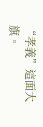“孝義”這面大旗。